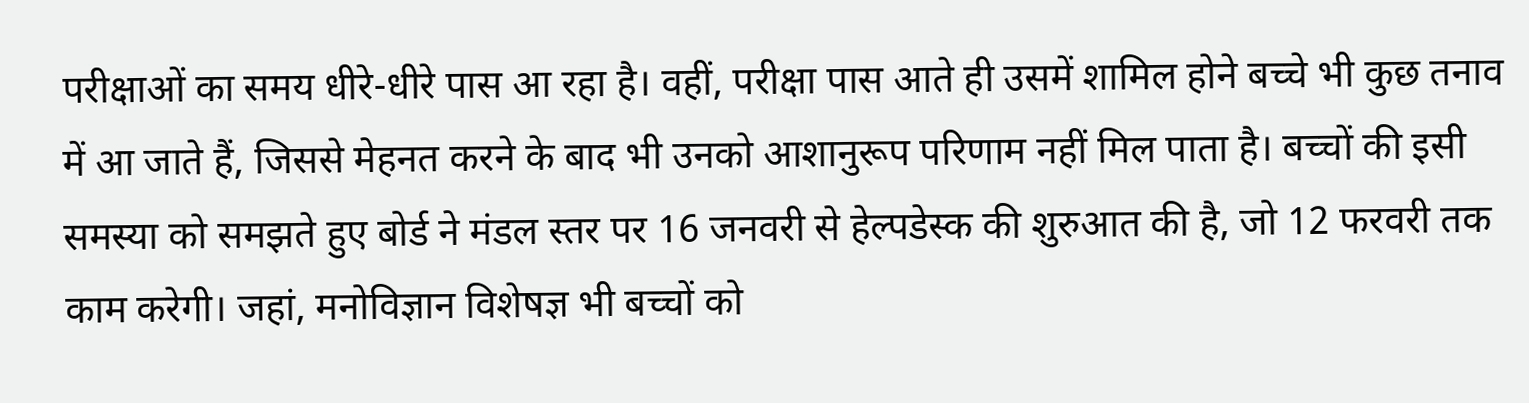परीक्षाओं का समय धीरे-धीरे पास आ रहा है। वहीं, परीक्षा पास आते ही उसमें शामिल होने बच्चे भी कुछ तनाव में आ जाते हैं, जिससे मेहनत करने के बाद भी उनको आशानुरूप परिणाम नहीं मिल पाता है। बच्चों की इसी समस्या को समझते हुए बोर्ड ने मंडल स्तर पर 16 जनवरी से हेल्पडेस्क की शुरुआत की है, जो 12 फरवरी तक काम करेगी। जहां, मनोविज्ञान विशेषज्ञ भी बच्चों को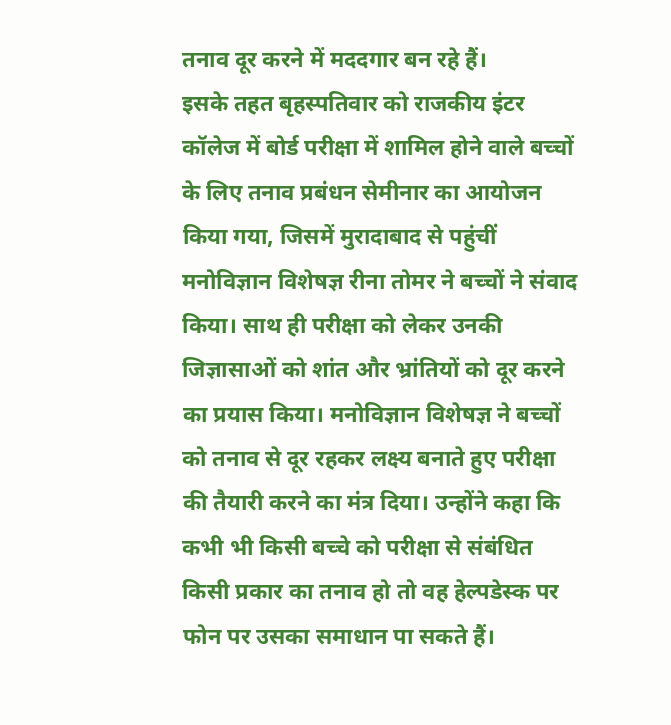तनाव दूर करने में मददगार बन रहे हैं।
इसके तहत बृहस्पतिवार को राजकीय इंटर कॉलेज में बोर्ड परीक्षा में शामिल होने वाले बच्चों के लिए तनाव प्रबंधन सेमीनार का आयोजन किया गया, जिसमें मुरादाबाद से पहुंचीं मनोविज्ञान विशेषज्ञ रीना तोमर ने बच्चों ने संवाद किया। साथ ही परीक्षा को लेकर उनकी जिज्ञासाओं को शांत और भ्रांतियों को दूर करने का प्रयास किया। मनोविज्ञान विशेषज्ञ ने बच्चों को तनाव से दूर रहकर लक्ष्य बनाते हुए परीक्षा की तैयारी करने का मंत्र दिया। उन्होंने कहा कि कभी भी किसी बच्चे को परीक्षा से संबंधित किसी प्रकार का तनाव हो तो वह हेल्पडेस्क पर फोन पर उसका समाधान पा सकते हैं।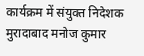कार्यक्रम में संयुक्त निदेशक मुरादाबाद मनोज कुमार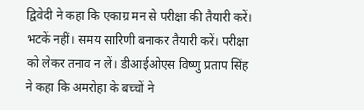द्विवेदी ने कहा कि एकाग्र मन से परीक्षा की तैयारी करें। भटकें नहीं। समय सारिणी बनाकर तैयारी करें। परीक्षा को लेकर तनाव न लें। डीआईओएस विष्णु प्रताप सिंह ने कहा कि अमरोहा के बच्चों ने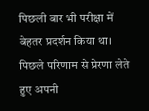पिछली बार भी परीक्षा में बेहतर प्रदर्शन किया था। पिछले परिणाम से प्रेरणा लेते हुए अपनी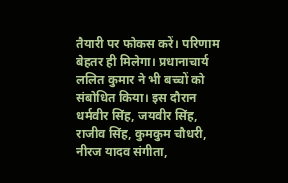तैयारी पर फोकस करें। परिणाम बेहतर ही मिलेगा। प्रधानाचार्य ललित कुमार ने भी बच्चों को संबोधित किया। इस दौरान धर्मवीर सिंह, जयवीर सिंह, राजीव सिंह, कुमकुम चौधरी, नीरज यादव संगीता,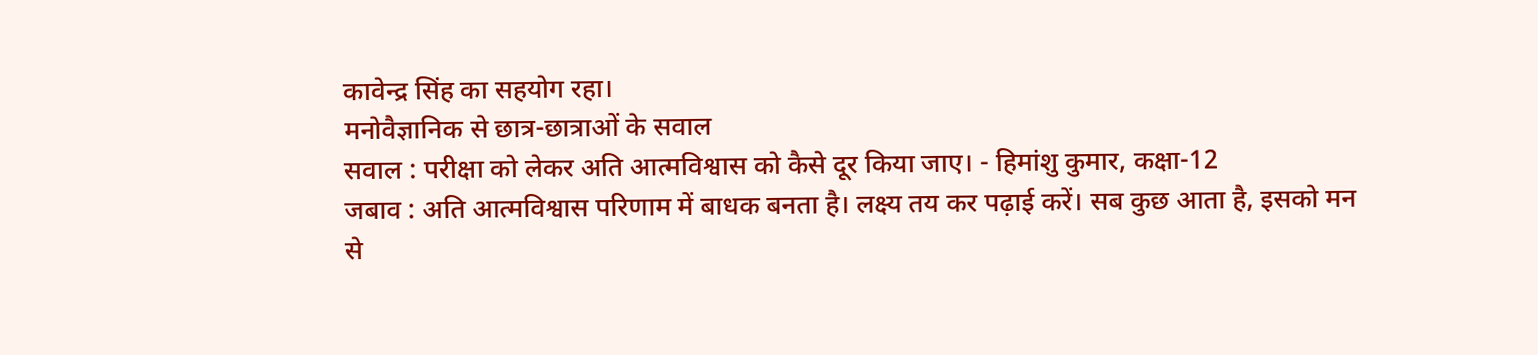कावेन्द्र सिंह का सहयोग रहा।
मनोवैज्ञानिक से छात्र-छात्राओं के सवाल
सवाल : परीक्षा को लेकर अति आत्मविश्वास को कैसे दूर किया जाए। - हिमांशु कुमार, कक्षा-12
जबाव : अति आत्मविश्वास परिणाम में बाधक बनता है। लक्ष्य तय कर पढ़ाई करें। सब कुछ आता है, इसको मन से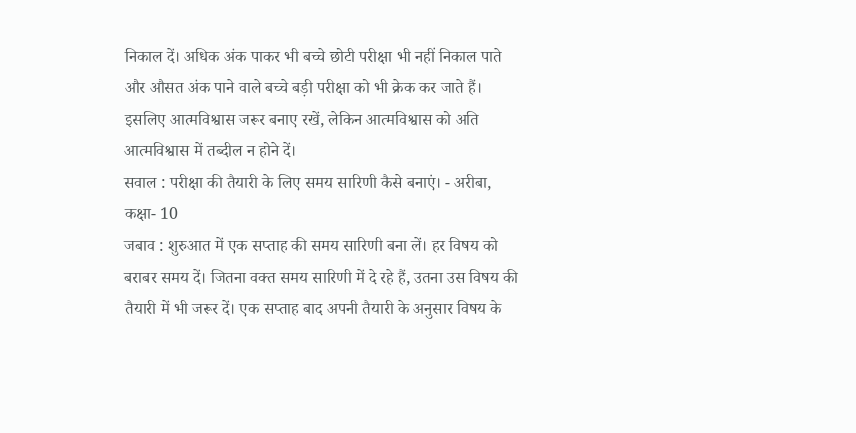निकाल दें। अधिक अंक पाकर भी बच्चे छोटी परीक्षा भी नहीं निकाल पाते और औसत अंक पाने वाले बच्चे बड़ी परीक्षा को भी क्रेक कर जाते हैं। इसलिए आत्मविश्वास जरूर बनाए रखें, लेकिन आत्मविश्वास को अति आत्मविश्वास में तब्दील न होने दें।
सवाल : परीक्षा की तैयारी के लिए समय सारिणी कैसे बनाएं। - अरीबा, कक्षा- 10
जबाव : शुरुआत में एक सप्ताह की समय सारिणी बना लें। हर विषय को बराबर समय दें। जितना वक्त समय सारिणी में दे रहे हैं, उतना उस विषय की तैयारी में भी जरूर दें। एक सप्ताह बाद अपनी तैयारी के अनुसार विषय के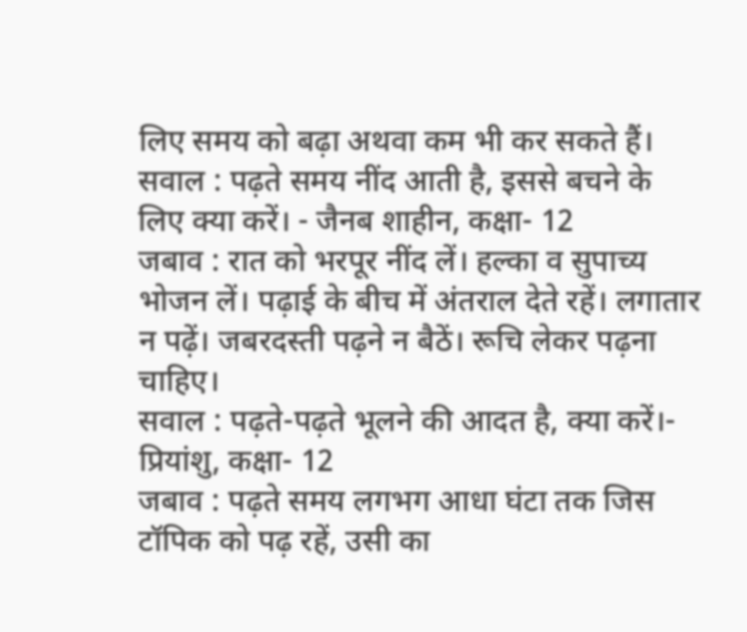लिए समय को बढ़ा अथवा कम भी कर सकते हैं।
सवाल : पढ़ते समय नींद आती है, इससे बचने के लिए क्या करें। - जैनब शाहीन, कक्षा- 12
जबाव : रात को भरपूर नींद लें। हल्का व सुपाच्य भोजन लें। पढ़ाई के बीच में अंतराल देते रहें। लगातार न पढ़ें। जबरदस्ती पढ़ने न बैठें। रूचि लेकर पढ़ना चाहिए।
सवाल : पढ़ते-पढ़ते भूलने की आदत है, क्या करें।- प्रियांशु, कक्षा- 12
जबाव : पढ़ते समय लगभग आधा घंटा तक जिस टॉपिक को पढ़ रहें, उसी का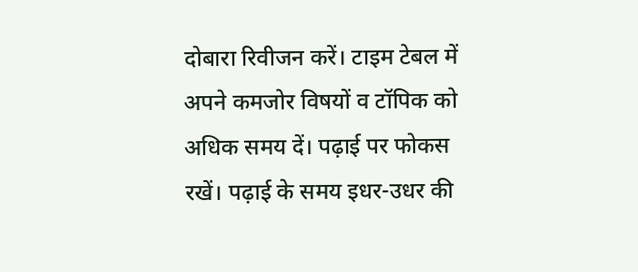दोबारा रिवीजन करें। टाइम टेबल में अपने कमजोर विषयों व टॉपिक को अधिक समय दें। पढ़ाई पर फोकस रखें। पढ़ाई के समय इधर-उधर की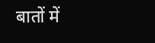बातों में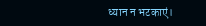ध्यान न भटकाएं।